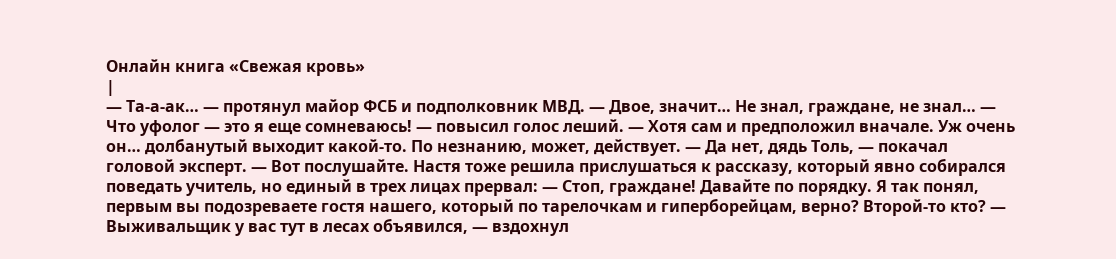Онлайн книга «Свежая кровь»
|
— Та-а-ак… — протянул майор ФСБ и подполковник МВД. — Двое, значит… Не знал, граждане, не знал… — Что уфолог — это я еще сомневаюсь! — повысил голос леший. — Хотя сам и предположил вначале. Уж очень он… долбанутый выходит какой-то. По незнанию, может, действует. — Да нет, дядь Толь, — покачал головой эксперт. — Вот послушайте. Настя тоже решила прислушаться к рассказу, который явно собирался поведать учитель, но единый в трех лицах прервал: — Стоп, граждане! Давайте по порядку. Я так понял, первым вы подозреваете гостя нашего, который по тарелочкам и гиперборейцам, верно? Второй-то кто? — Выживальщик у вас тут в лесах объявился, — вздохнул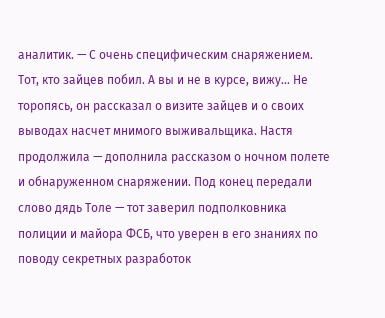аналитик. — С очень специфическим снаряжением. Тот, кто зайцев побил. А вы и не в курсе, вижу… Не торопясь, он рассказал о визите зайцев и о своих выводах насчет мнимого выживальщика. Настя продолжила — дополнила рассказом о ночном полете и обнаруженном снаряжении. Под конец передали слово дядь Толе — тот заверил подполковника полиции и майора ФСБ, что уверен в его знаниях по поводу секретных разработок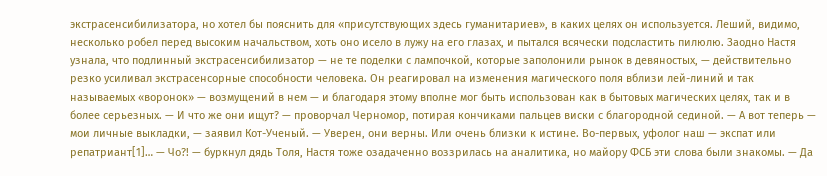экстрасенсибилизатора, но хотел бы пояснить для «присутствующих здесь гуманитариев», в каких целях он используется. Леший, видимо, несколько робел перед высоким начальством, хоть оно исело в лужу на его глазах, и пытался всячески подсластить пилюлю. Заодно Настя узнала, что подлинный экстрасенсибилизатор — не те поделки с лампочкой, которые заполонили рынок в девяностых, — действительно резко усиливал экстрасенсорные способности человека. Он реагировал на изменения магического поля вблизи лей-линий и так называемых «воронок» — возмущений в нем — и благодаря этому вполне мог быть использован как в бытовых магических целях, так и в более серьезных. — И что же они ищут? — проворчал Черномор, потирая кончиками пальцев виски с благородной сединой. — А вот теперь — мои личные выкладки, — заявил Кот-Ученый. — Уверен, они верны. Или очень близки к истине. Во-первых, уфолог наш — экспат или репатриант[1]… — Чо?! — буркнул дядь Толя, Настя тоже озадаченно воззрилась на аналитика, но майору ФСБ эти слова были знакомы. — Да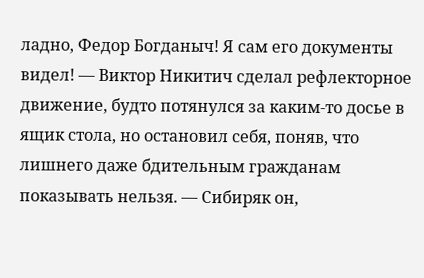ладно, Федор Богданыч! Я сам его документы видел! — Виктор Никитич сделал рефлекторное движение, будто потянулся за каким-то досье в ящик стола, но остановил себя, поняв, что лишнего даже бдительным гражданам показывать нельзя. — Сибиряк он,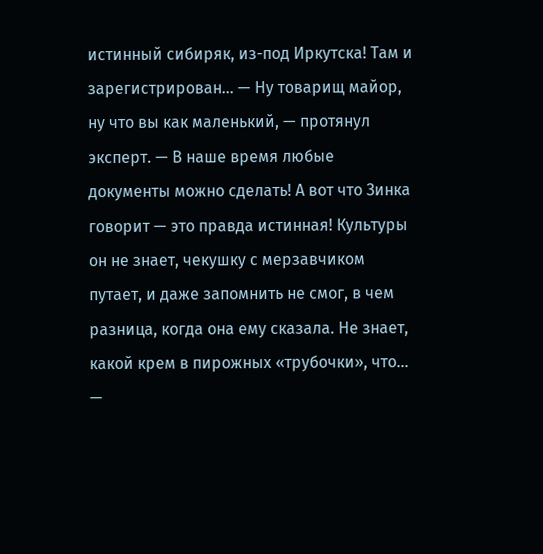истинный сибиряк, из-под Иркутска! Там и зарегистрирован… — Ну товарищ майор, ну что вы как маленький, — протянул эксперт. — В наше время любые документы можно сделать! А вот что Зинка говорит — это правда истинная! Культуры он не знает, чекушку с мерзавчиком путает, и даже запомнить не смог, в чем разница, когда она ему сказала. Не знает, какой крем в пирожных «трубочки», что… —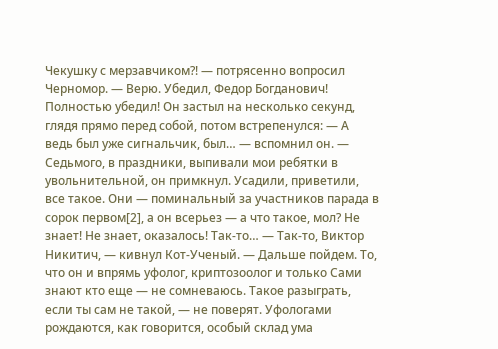Чекушку с мерзавчиком?! — потрясенно вопросил Черномор. — Верю. Убедил, Федор Богданович! Полностью убедил! Он застыл на несколько секунд, глядя прямо перед собой, потом встрепенулся: — А ведь был уже сигнальчик, был… — вспомнил он. — Седьмого, в праздники, выпивали мои ребятки в увольнительной, он примкнул. Усадили, приветили, все такое. Они — поминальный за участников парада в сорок первом[2], а он всерьез — а что такое, мол? Не знает! Не знает, оказалось! Так-то… — Так-то, Виктор Никитич, — кивнул Кот-Ученый. — Дальше пойдем. То, что он и впрямь уфолог, криптозоолог и только Сами знают кто еще — не сомневаюсь. Такое разыграть, если ты сам не такой, — не поверят. Уфологами рождаются, как говорится, особый склад ума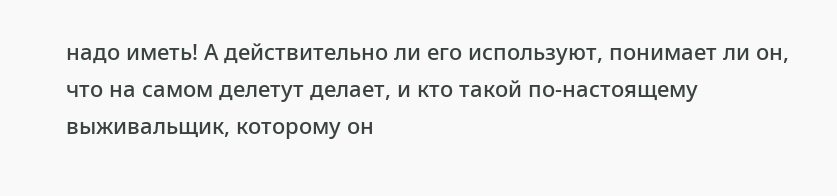надо иметь! А действительно ли его используют, понимает ли он, что на самом делетут делает, и кто такой по-настоящему выживальщик, которому он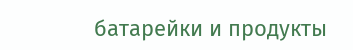батарейки и продукты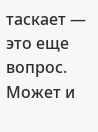таскает — это еще вопрос. Может и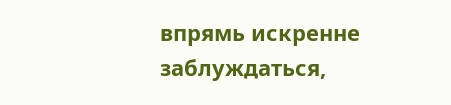впрямь искренне заблуждаться,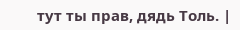тут ты прав, дядь Толь. |